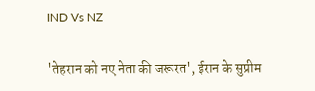IND Vs NZ

'तेहरान को नए नेता की जरूरत', ईरान के सुप्रीम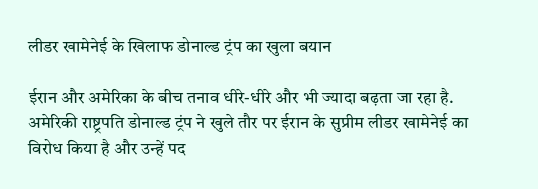लीडर खामेनेई के खिलाफ डोनाल्ड ट्रंप का खुला बयान

ईरान और अमेरिका के बीच तनाव धीरे-धीरे और भी ज्यादा बढ़ता जा रहा है. अमेरिकी राष्ट्रपति डोनाल्ड ट्रंप ने खुले तौर पर ईरान के सुप्रीम लीडर खामेनेई का विरोध किया है और उन्हें पद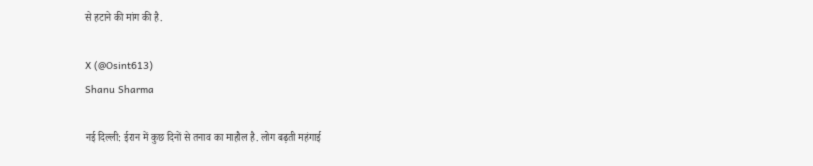से हटाने की मांग की है.

X (@Osint613)
Shanu Sharma

नई दिल्ली: ईरान में कुछ दिनों से तनाव का माहौल है. लोग बढ़ती महंगाई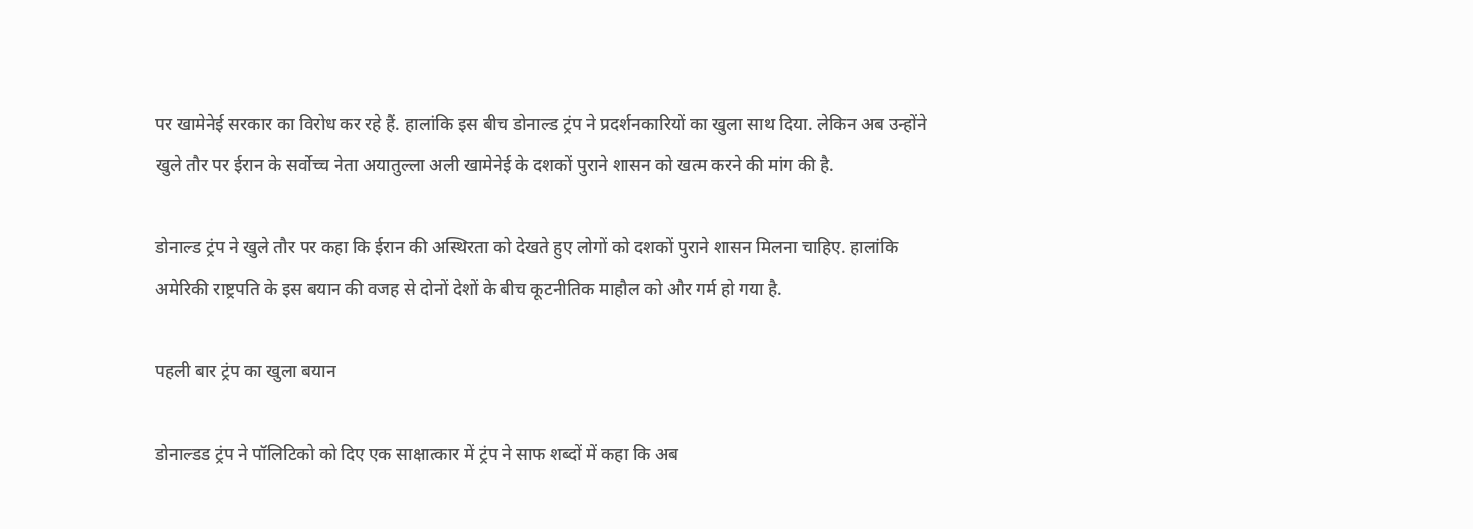पर खामेनेई सरकार का विरोध कर रहे हैं. हालांकि इस बीच डोनाल्ड ट्रंप ने प्रदर्शनकारियों का खुला साथ दिया. लेकिन अब उन्होंने खुले तौर पर ईरान के सर्वोच्च नेता अयातुल्ला अली खामेनेई के दशकों पुराने शासन को खत्म करने की मांग की है.

डोनाल्ड ट्रंप ने खुले तौर पर कहा कि ईरान की अस्थिरता को देखते हुए लोगों को दशकों पुराने शासन मिलना चाहिए. हालांकि अमेरिकी राष्ट्रपति के इस बयान की वजह से दोनों देशों के बीच कूटनीतिक माहौल को और गर्म हो गया है.

पहली बार ट्रंप का खुला बयान

डोनाल्डड ट्रंप ने पॉलिटिको को दिए एक साक्षात्कार में ट्रंप ने साफ शब्दों में कहा कि अब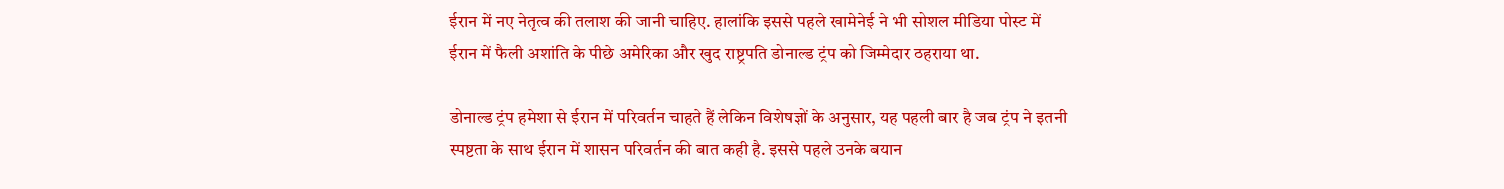ईरान में नए नेतृत्व की तलाश की जानी चाहिए. हालांकि इससे पहले खामेनेई ने भी सोशल मीडिया पोस्ट में ईरान में फैली अशांति के पीछे अमेरिका और खुद राष्ट्रपति डोनाल्ड ट्रंप को जिम्मेदार ठहराया था.

डोनाल्ड ट्रंप हमेशा से ईरान में परिवर्तन चाहते हैं लेकिन विशेषज्ञों के अनुसार, यह पहली बार है जब ट्रंप ने इतनी स्पष्टता के साथ ईरान में शासन परिवर्तन की बात कही है. इससे पहले उनके बयान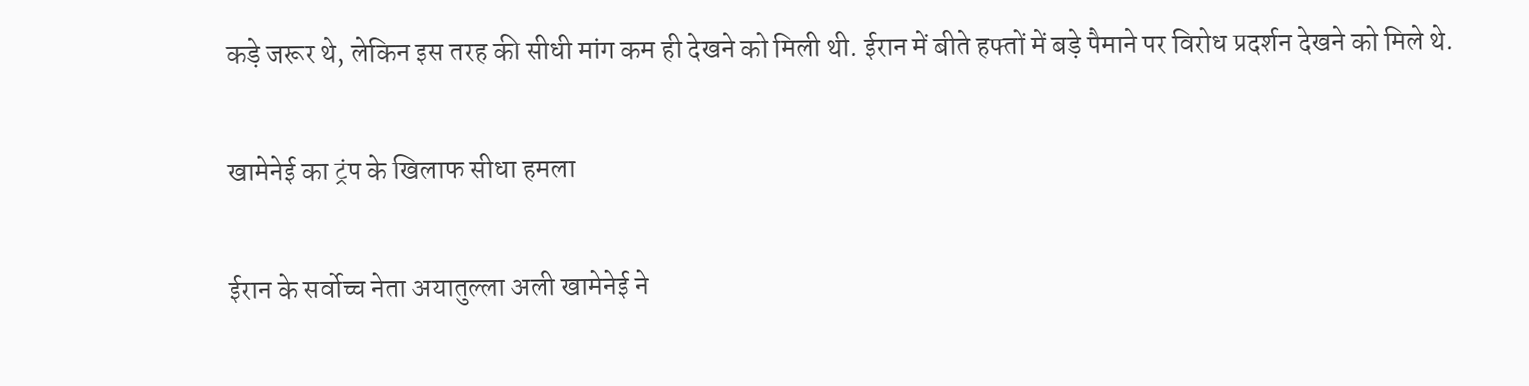कड़े जरूर थे, लेकिन इस तरह की सीधी मांग कम ही देखने को मिली थी. ईरान में बीते हफ्तों में बड़े पैमाने पर विरोध प्रदर्शन देखने को मिले थे.

खामेनेई का ट्रंप के खिलाफ सीधा हमला

ईरान के सर्वोच्च नेता अयातुल्ला अली खामेनेई ने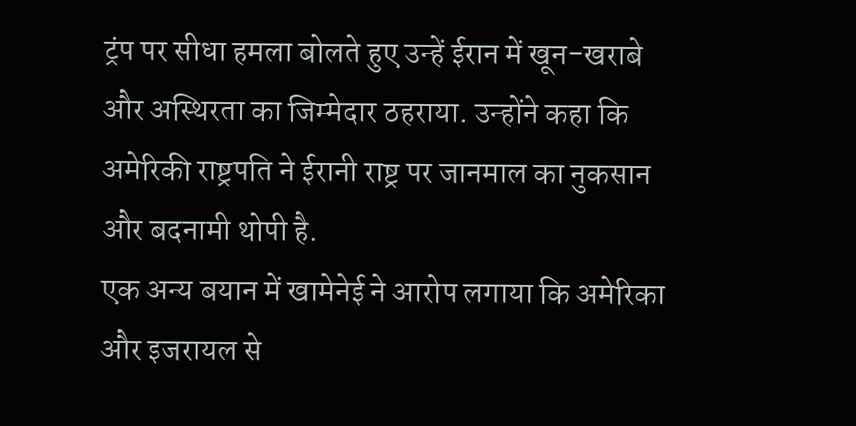ट्रंप पर सीधा हमला बोलते हुए उन्हें ईरान में खून-खराबे और अस्थिरता का जिम्मेदार ठहराया. उन्होंने कहा कि अमेरिकी राष्ट्रपति ने ईरानी राष्ट्र पर जानमाल का नुकसान और बदनामी थोपी है.
एक अन्य बयान में खामेनेई ने आरोप लगाया कि अमेरिका और इजरायल से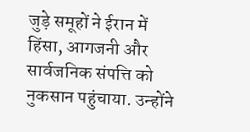जुड़े समूहों ने ईरान में हिंसा, आगजनी और सार्वजनिक संपत्ति को नुकसान पहुंचाया. उन्होंने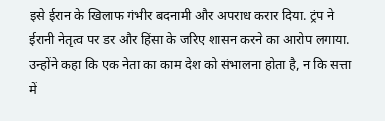इसे ईरान के खिलाफ गंभीर बदनामी और अपराध करार दिया. ट्रंप ने ईरानी नेतृत्व पर डर और हिंसा के जरिए शासन करने का आरोप लगाया. उन्होंने कहा कि एक नेता का काम देश को संभालना होता है, न कि सत्ता में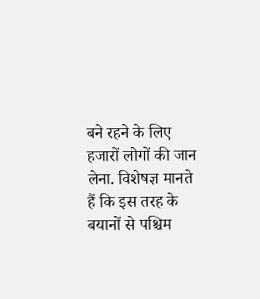बने रहने के लिए हजारों लोगों की जान लेना. विशेषज्ञ मानते हैं कि इस तरह के बयानों से पश्चिम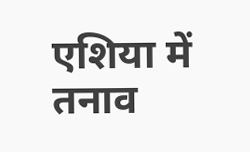एशिया में तनाव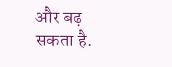और बढ़ सकता है.